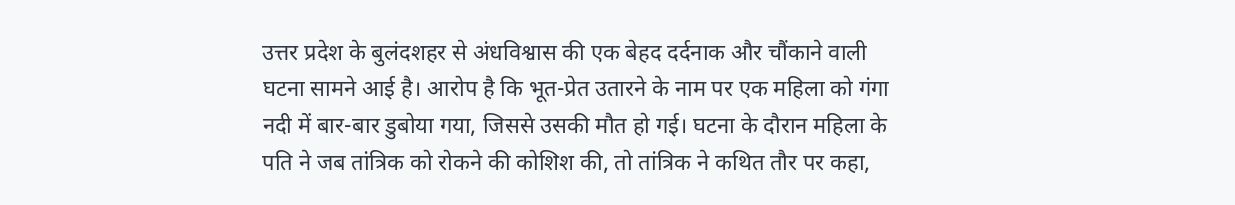उत्तर प्रदेश के बुलंदशहर से अंधविश्वास की एक बेहद दर्दनाक और चौंकाने वाली घटना सामने आई है। आरोप है कि भूत-प्रेत उतारने के नाम पर एक महिला को गंगा नदी में बार-बार डुबोया गया, जिससे उसकी मौत हो गई। घटना के दौरान महिला के पति ने जब तांत्रिक को रोकने की कोशिश की, तो तांत्रिक ने कथित तौर पर कहा,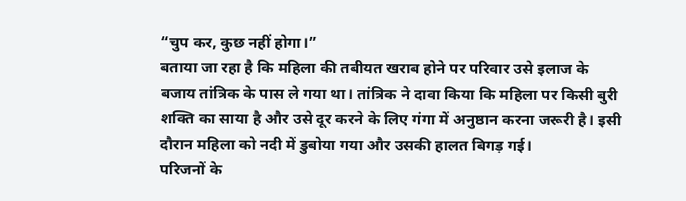“चुप कर, कुछ नहीं होगा।”
बताया जा रहा है कि महिला की तबीयत खराब होने पर परिवार उसे इलाज के बजाय तांत्रिक के पास ले गया था। तांत्रिक ने दावा किया कि महिला पर किसी बुरी शक्ति का साया है और उसे दूर करने के लिए गंगा में अनुष्ठान करना जरूरी है। इसी दौरान महिला को नदी में डुबोया गया और उसकी हालत बिगड़ गई।
परिजनों के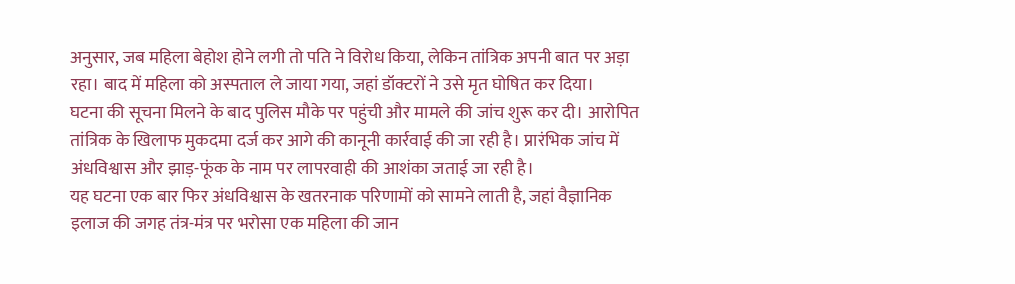अनुसार, जब महिला बेहोश होने लगी तो पति ने विरोध किया, लेकिन तांत्रिक अपनी बात पर अड़ा रहा। बाद में महिला को अस्पताल ले जाया गया, जहां डॉक्टरों ने उसे मृत घोषित कर दिया।
घटना की सूचना मिलने के बाद पुलिस मौके पर पहुंची और मामले की जांच शुरू कर दी। आरोपित तांत्रिक के खिलाफ मुकदमा दर्ज कर आगे की कानूनी कार्रवाई की जा रही है। प्रारंभिक जांच में अंधविश्वास और झाड़-फूंक के नाम पर लापरवाही की आशंका जताई जा रही है।
यह घटना एक बार फिर अंधविश्वास के खतरनाक परिणामों को सामने लाती है, जहां वैज्ञानिक इलाज की जगह तंत्र-मंत्र पर भरोसा एक महिला की जान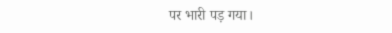पर भारी पड़ गया।